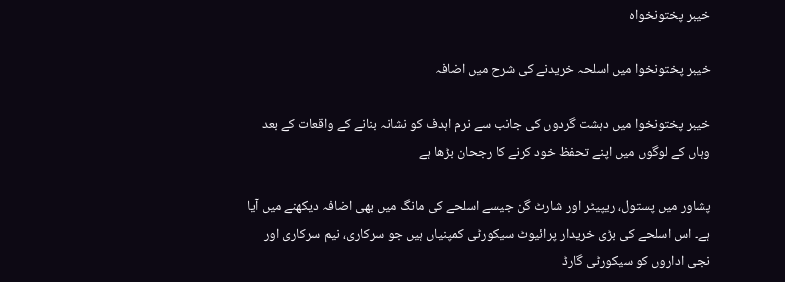خیبر پختونخواہ

خیبر پختونخوا میں اسلحہ خریدنے کی شرح میں اضافہ

خیبر پختونخوا میں دہشت گردوں کی جانب سے نرم اہدف کو نشانہ بنانے کے واقعات کے بعد وہاں کے لوگوں میں اپنے تحفظ خود کرنے کا رجحان بڑھا ہے

پشاور میں پستول، ریپیٹر اور شارٹ گن جیسے اسلحے کی مانگ میں بھی اضافہ دیکھنے میں آیا ہے۔ اس اسلحے کی بڑی خریدار پرائیوٹ سیکورٹی کمپنیاں ہیں جو سرکاری، نیم سرکاری اور نجی اداروں کو سیکورٹی گارڈ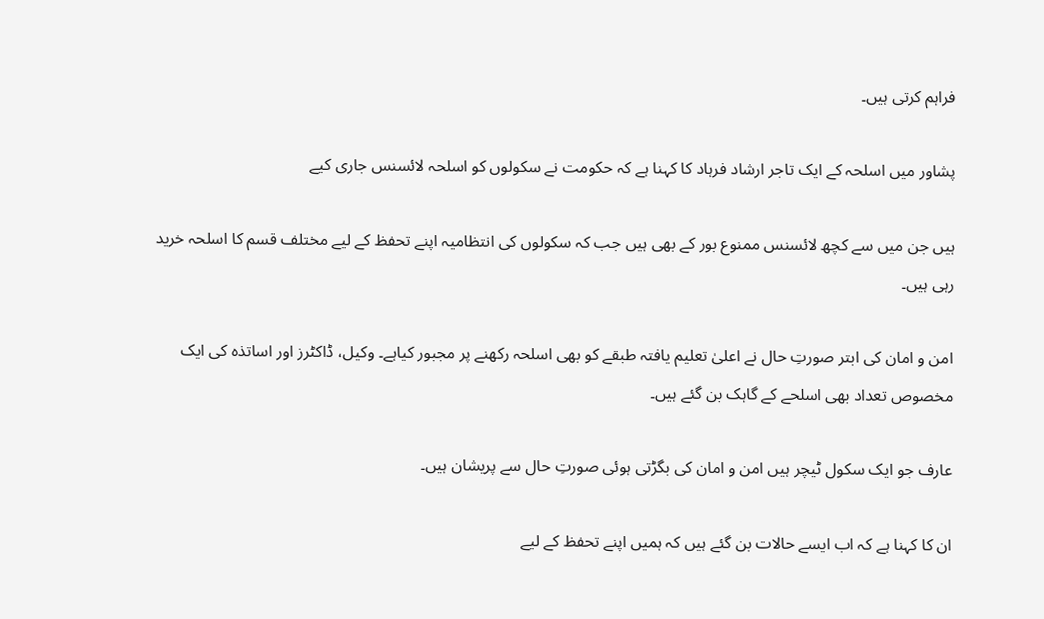فراہم کرتی ہیں۔

پشاور میں اسلحہ کے ایک تاجر ارشاد فرہاد کا کہنا ہے کہ حکومت نے سکولوں کو اسلحہ لائسنس جاری کیے

ہیں جن میں سے کچھ لائسنس ممنوع بور کے بھی ہیں جب کہ سکولوں کی انتظامیہ اپنے تحفظ کے لیے مختلف قسم کا اسلحہ خرید رہی ہیں۔

امن و امان کی ابتر صورتِ حال نے اعلیٰ تعلیم یافتہ طبقے کو بھی اسلحہ رکھنے پر مجبور کیاہے۔ وکیل، ڈاکٹرز اور اساتذہ کی ایک مخصوص تعداد بھی اسلحے کے گاہک بن گئے ہیں۔

عارف جو ایک سکول ٹیچر ہیں امن و امان کی بگڑتی ہوئی صورتِ حال سے پریشان ہیں۔

ان کا کہنا ہے کہ اب ایسے حالات بن گئے ہیں کہ ہمیں اپنے تحفظ کے لیے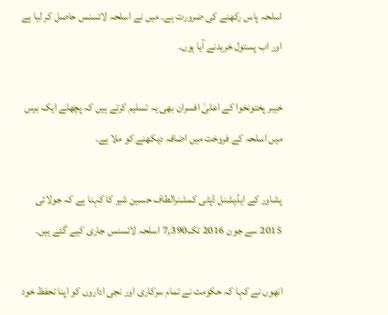اسلحہ پاس رکھنے کی ضرورت ہے۔ میں نے اسلحہ لائسنس حاصل کر لیا ہے اور اب پستول خریدنے آیا ہوں۔

خیبر پختونخوا کے اعلیٰ افسران بھی یہ تسلیم کرتے ہیں کہ پچھلے ایک برس میں اسلحہ کے فروخت میں اضافہ دیکھنے کو ملا ہے۔

پشاور کے ایڈیشنل ڈپٹی کمشنرالطاف حسین شیر کا کہنا ہے کہ جولائی 2015 سے جون 2016 تک7,390 اسلحہ لائسنس جاری کیے گئے ہیں۔

انھوں نے کہا کہ حکومت نے تمام سرکاری اور نجی اداروں کو اپنا تحفظ خود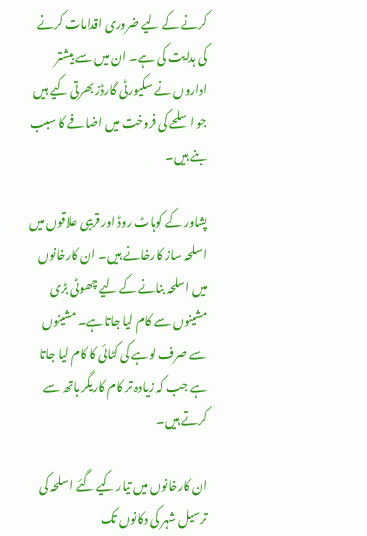کرنے کے لیے ضروری اقدامات کرنے کی ہدایت کی ہے۔ ان میں سے بیشتر اداروں نے سکیورٹی گارڈز بھرتی کیے ہیں جو اسلحے کی فروخت میں اضافے کا سبب بنے ہیں۔

پشاور کے کوہاٹ روڈ اور قریبی علاقوں میں اسلحہ ساز کارخانے ہیں۔ ان کارخانوں میں اسلحہ بنانے کے لیے چھوٹی بڑی مشینوں سے کام لیا جاتاہے۔ مشینوں سے صرف لوہے کی کٹائی کا کام لیا جاتا ہے جب کہ زیادہ تر کام کاریگر ہاتھ سے کرتے ہیں۔

ان کارخانوں میں تیار کیے گئے اسلحہ کی ترسیل شہر کی دکانوں تک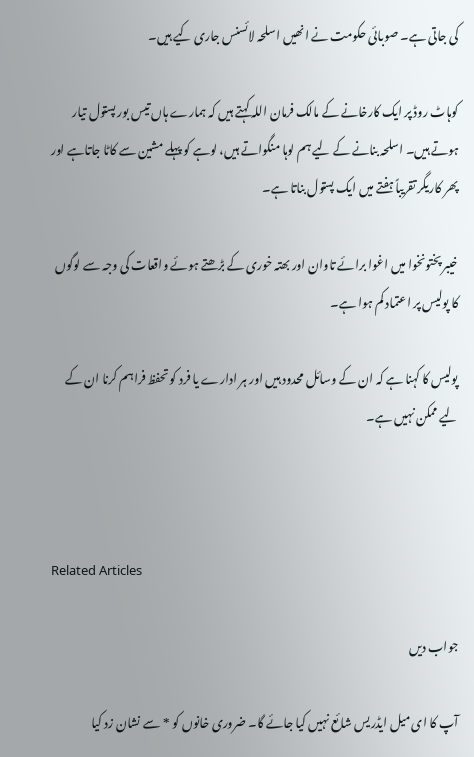کی جاتی ہے۔ صوبائی حکومت نے انھیں اسلحہ لائسنس جاری کیے ہیں۔

کوہاٹ روڈ پر ایک کارخانے کے مالک فرمان اللہ کہتے ہیں کہ ہمارے ہاں تیس بور پستول تیار ہوتے ہیں۔ اسلحہ بنانے کے لیے ہم لوہا منگواتے ہیں، لوہے کو پہلے مشین سے کاٹا جاتاہے اور پھر کاریگر تقریباً ہفتے میں ایک پستول بناتا ہے۔

خیبر پختونخوا میں اغوا برائے تاوان اور بھتہ خوری کے بڑھتے ہوئے واقعات کی وجہ سے لوگوں کا پولیس پر اعتماد کم ہوا ہے۔

پولیس کا کہنا ہے کہ ان کے وسائل محدود ہیں اور ہر ادارے یا فرد کو تحفظ فراہم کرنا ان کے لیے ممکن نہیں ہے۔



Related Articles

جواب دیں

آپ کا ای میل ایڈریس شائع نہیں کیا جائے گا۔ ضروری خانوں کو * سے نشان زد کیا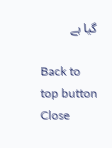گیا ہے

Back to top button
Close